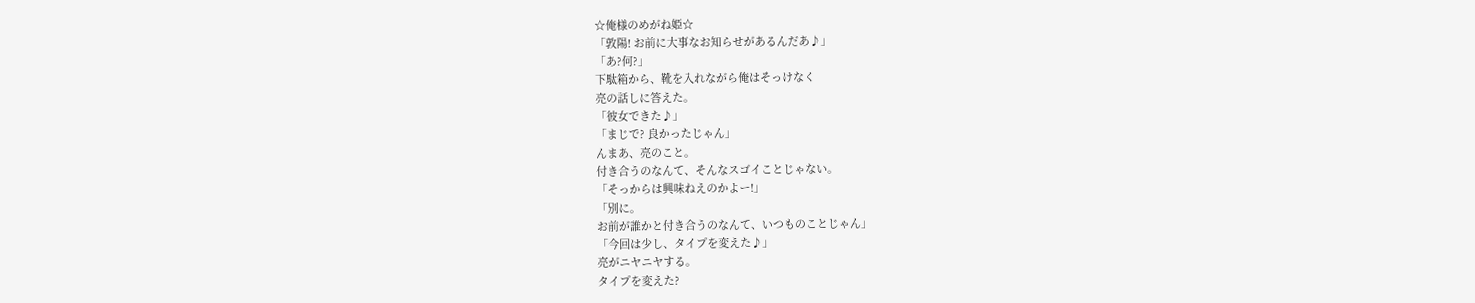☆俺様のめがね姫☆
「敦陽! お前に大事なお知らせがあるんだあ♪」
「あ?何?」
下駄箱から、靴を入れながら俺はそっけなく
亮の話しに答えた。
「彼女できた♪」
「まじで? 良かったじゃん」
んまあ、亮のこと。
付き合うのなんて、そんなスゴイことじゃない。
「そっからは興味ねえのかよー!」
「別に。
お前が誰かと付き合うのなんて、いつものことじゃん」
「今回は少し、タイプを変えた♪」
亮がニヤニヤする。
タイプを変えた?